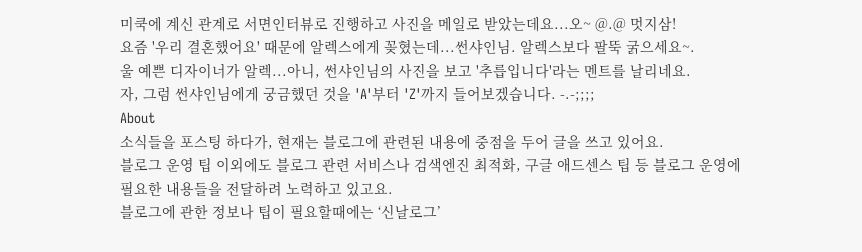미쿡에 계신 관계로 서면인터뷰로 진행하고 사진을 메일로 받았는데요...오~ @.@ 멋지삼!
요즘 '우리 결혼했어요' 때문에 알렉스에게 꽂혔는데...썬샤인님. 알렉스보다 팔뚝 굵으세요~.
울 예쁜 디자이너가 알렉...아니, 썬샤인님의 사진을 보고 '추릅입니다'라는 멘트를 날리네요.
자, 그럼 썬샤인님에게 궁금했던 것을 'A'부터 'Z'까지 들어보겠습니다. -.-;;;;
About
소식들을 포스팅 하다가, 현재는 블로그에 관련된 내용에 중점을 두어 글을 쓰고 있어요.
블로그 운영 팁 이외에도 블로그 관련 서비스나 검색엔진 최적화, 구글 애드센스 팁 등 블로그 운영에
필요한 내용들을 전달하려 노력하고 있고요.
블로그에 관한 정보나 팁이 필요할때에는 ‘신날로그’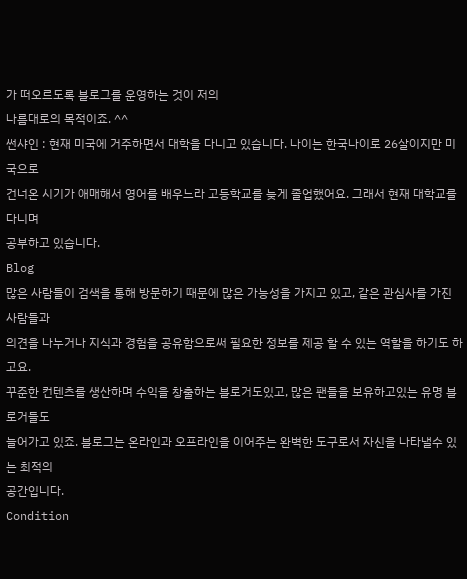가 떠오르도록 블로그를 운영하는 것이 저의
나름대로의 목적이죠. ^^
썬샤인 : 현재 미국에 거주하면서 대학을 다니고 있습니다. 나이는 한국나이로 26살이지만 미국으로
건너온 시기가 애매해서 영어를 배우느라 고등학교를 늦게 졸업했어요. 그래서 현재 대학교를 다니며
공부하고 있습니다.
Blog
많은 사람들이 검색을 통해 방문하기 때문에 많은 가능성을 가지고 있고, 같은 관심사를 가진 사람들과
의견을 나누거나 지식과 경험을 공유함으로써 필요한 정보를 제공 할 수 있는 역할을 하기도 하고요.
꾸준한 컨텐츠를 생산하며 수익을 창출하는 블로거도있고, 많은 팬들을 보유하고있는 유명 블로거들도
늘어가고 있죠. 블로그는 온라인과 오프라인을 이어주는 완벽한 도구로서 자신을 나타낼수 있는 최적의
공간입니다.
Condition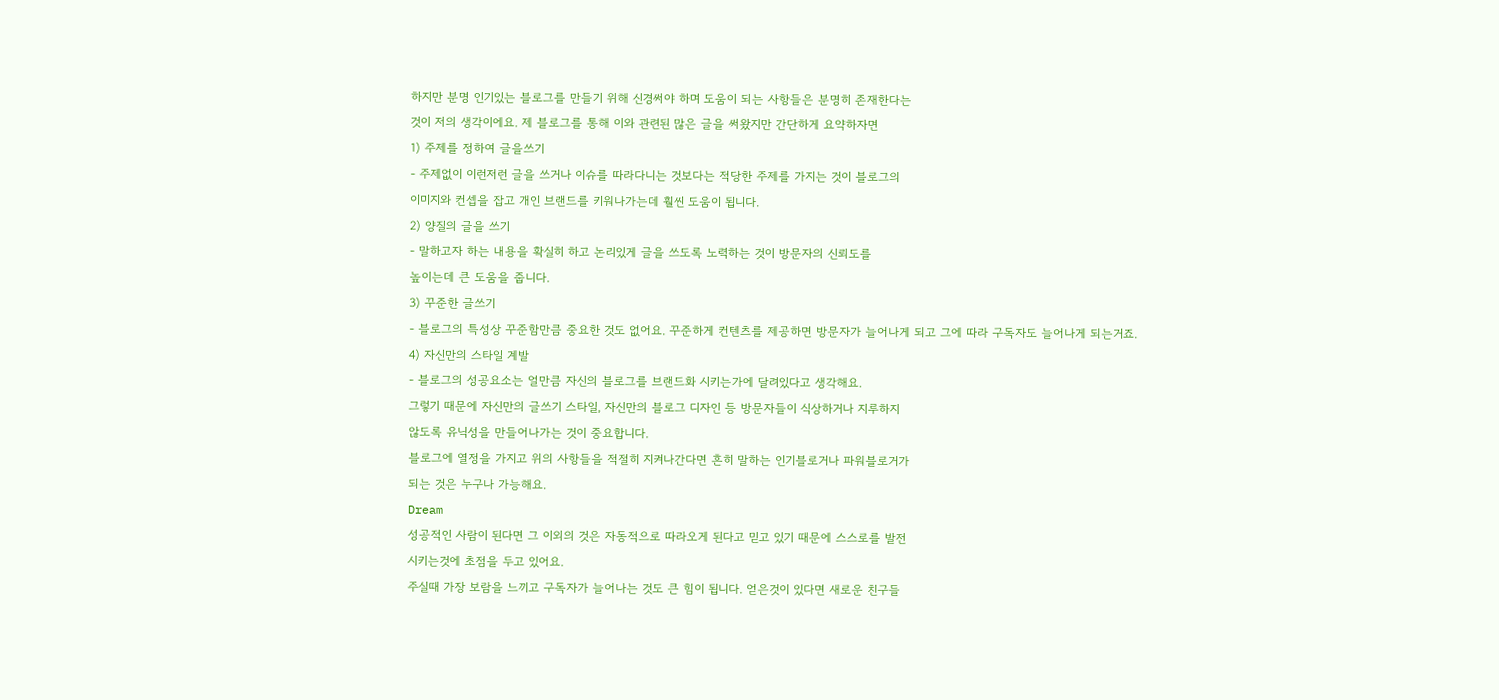하지만 분명 인기있는 블로그를 만들기 위해 신경써야 하며 도움이 되는 사항들은 분명히 존재한다는
것이 저의 생각이에요. 제 블로그를 통해 이와 관련된 많은 글을 써왔지만 간단하게 요약하자면
1) 주제를 정하여 글을쓰기
- 주제없이 이런저런 글을 쓰거나 이슈를 따라다니는 것보다는 적당한 주제를 가지는 것이 블로그의
이미지와 컨셉을 잡고 개인 브랜드를 키워나가는데 훨씬 도움이 됩니다.
2) 양질의 글을 쓰기
- 말하고자 하는 내용을 확실히 하고 논리있게 글을 쓰도록 노력하는 것이 방문자의 신뢰도를
높이는데 큰 도움을 줍니다.
3) 꾸준한 글쓰기
- 블로그의 특성상 꾸준함만큼 중요한 것도 없어요. 꾸준하게 컨텐츠를 제공하면 방문자가 늘어나게 되고 그에 따라 구독자도 늘어나게 되는거죠.
4) 자신만의 스타일 계발
- 블로그의 성공요소는 얼만큼 자신의 블로그를 브랜드화 시키는가에 달려있다고 생각해요.
그렇기 때문에 자신만의 글쓰기 스타일, 자신만의 블로그 디자인 등 방문자들이 식상하거나 지루하지
않도록 유닉성을 만들어나가는 것이 중요합니다.
블로그에 열정을 가지고 위의 사항들을 적절히 지켜나간다면 흔히 말하는 인기블로거나 파워블로거가
되는 것은 누구나 가능해요.
Dream
성공적인 사람이 된다면 그 이외의 것은 자동적으로 따라오게 된다고 믿고 있기 때문에 스스로를 발전
시키는것에 초점을 두고 있어요.
주실때 가장 보람을 느끼고 구독자가 늘어나는 것도 큰 힘이 됩니다. 얻은것이 있다면 새로운 친구들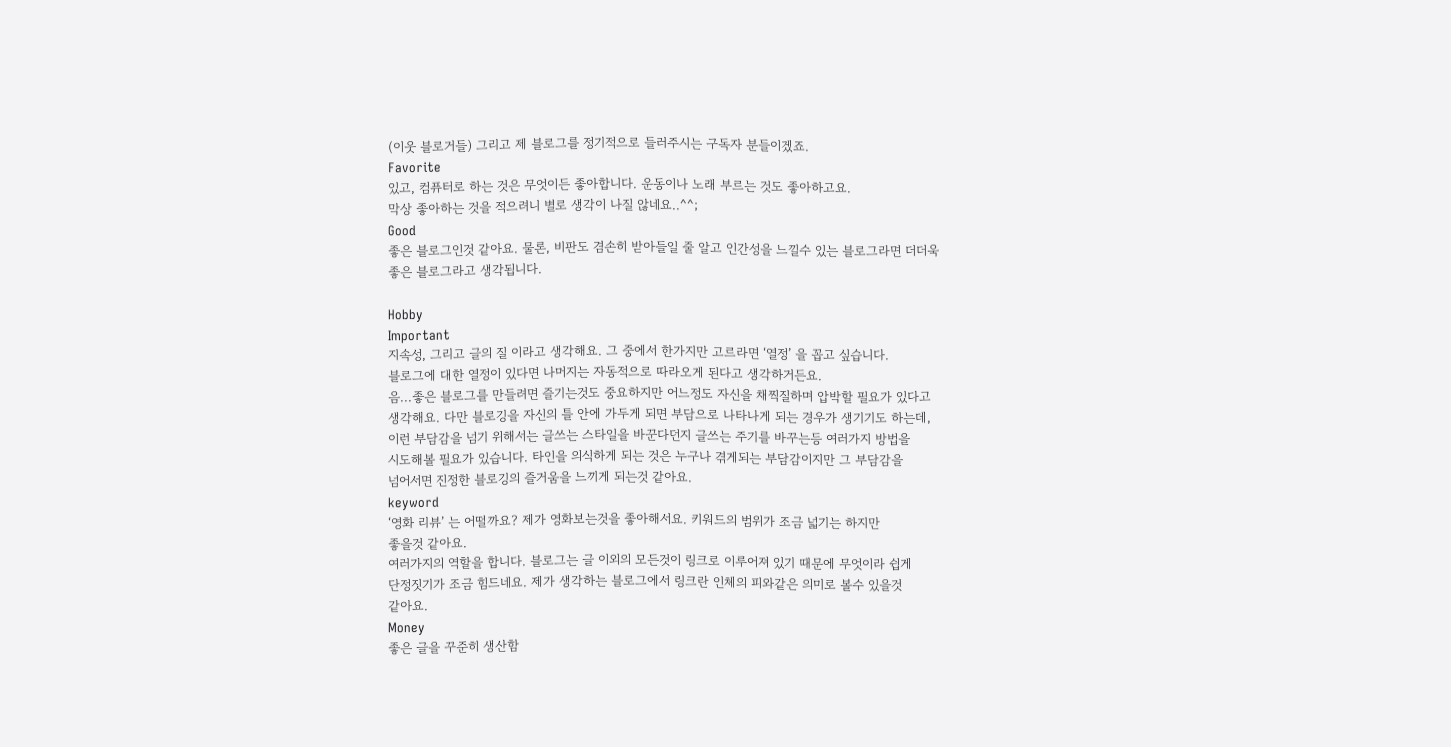(이웃 블로거들) 그리고 제 블로그를 정기적으로 들러주시는 구독자 분들이겠죠.
Favorite
있고, 컴퓨터로 하는 것은 무엇이든 좋아합니다. 운동이나 노래 부르는 것도 좋아하고요.
막상 좋아하는 것을 적으려니 별로 생각이 나질 않네요..^^;
Good
좋은 블로그인것 같아요. 물론, 비판도 겸손히 받아들일 줄 알고 인간성을 느낄수 있는 블로그라면 더더욱
좋은 블로그라고 생각됩니다.

Hobby
Important
지속성, 그리고 글의 질 이라고 생각해요. 그 중에서 한가지만 고르라면 ‘열정’ 을 꼽고 싶습니다.
블로그에 대한 열정이 있다면 나머지는 자동적으로 따라오게 된다고 생각하거든요.
음...좋은 블로그를 만들려면 즐기는것도 중요하지만 어느정도 자신을 채찍질하며 압박할 필요가 있다고
생각해요. 다만 블로깅을 자신의 틀 안에 가두게 되면 부담으로 나타나게 되는 경우가 생기기도 하는데,
이런 부담감을 넘기 위해서는 글쓰는 스타일을 바꾼다던지 글쓰는 주기를 바꾸는등 여러가지 방법을
시도해볼 필요가 있습니다. 타인을 의식하게 되는 것은 누구나 겪게되는 부담감이지만 그 부담감을
넘어서면 진정한 블로깅의 즐거움을 느끼게 되는것 같아요.
keyword
‘영화 리뷰’ 는 어떨까요? 제가 영화보는것을 좋아해서요. 키워드의 범위가 조금 넓기는 하지만
좋을것 같아요.
여러가지의 역할을 합니다. 블로그는 글 이외의 모든것이 링크로 이루어져 있기 때문에 무엇이라 쉽게
단정짓기가 조금 힘드네요. 제가 생각하는 블로그에서 링크란 인체의 피와같은 의미로 볼수 있을것
같아요.
Money
좋은 글을 꾸준히 생산함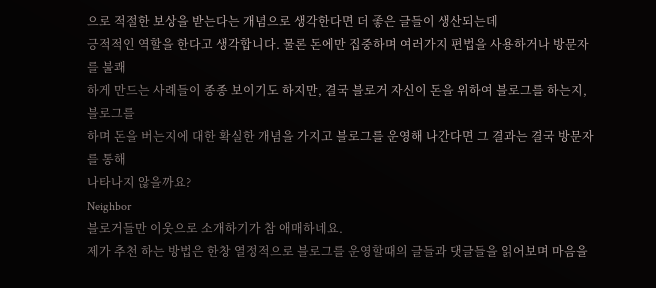으로 적절한 보상을 받는다는 개념으로 생각한다면 더 좋은 글들이 생산되는데
긍적적인 역할을 한다고 생각합니다. 물론 돈에만 집중하며 여러가지 편법을 사용하거나 방문자를 불쾌
하게 만드는 사례들이 종종 보이기도 하지만, 결국 블로거 자신이 돈을 위하여 블로그를 하는지, 블로그를
하며 돈을 버는지에 대한 확실한 개념을 가지고 블로그를 운영해 나간다면 그 결과는 결국 방문자를 통해
나타나지 않을까요?
Neighbor
블로거들만 이웃으로 소개하기가 참 애매하네요.
제가 추천 하는 방법은 한창 열정적으로 블로그를 운영할때의 글들과 댓글들을 읽어보며 마음을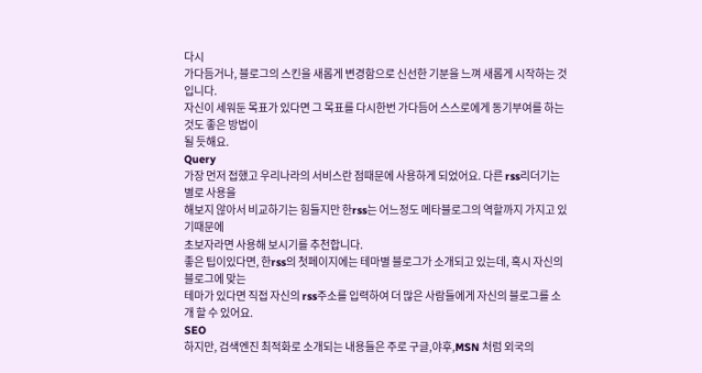다시
가다듬거나, 블로그의 스킨을 새롭게 변경함으로 신선한 기분을 느껴 새롭게 시작하는 것입니다.
자신이 세워둔 목표가 있다면 그 목표를 다시한번 가다듬어 스스로에게 동기부여를 하는것도 좋은 방법이
될 듯해요.
Query
가장 먼저 접했고 우리나라의 서비스란 점때문에 사용하게 되었어요. 다른 rss리더기는 별로 사용을
해보지 않아서 비교하기는 힘들지만 한rss는 어느정도 메타블로그의 역할까지 가지고 있기때문에
초보자라면 사용해 보시기를 추천합니다.
좋은 팁이있다면, 한rss의 첫페이지에는 테마별 블로그가 소개되고 있는데, 혹시 자신의 블로그에 맞는
테마가 있다면 직접 자신의 rss주소를 입력하여 더 많은 사람들에게 자신의 블로그를 소개 할 수 있어요.
SEO
하지만, 검색엔진 최적화로 소개되는 내용들은 주로 구글,야후,MSN 처럼 외국의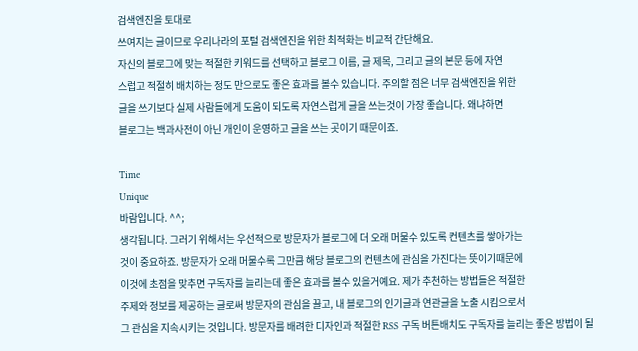검색엔진을 토대로
쓰여지는 글이므로 우리나라의 포털 검색엔진을 위한 최적화는 비교적 간단해요.
자신의 블로그에 맞는 적절한 키워드를 선택하고 블로그 이름, 글 제목, 그리고 글의 본문 등에 자연
스럽고 적절히 배치하는 정도 만으로도 좋은 효과를 볼수 있습니다. 주의할 점은 너무 검색엔진을 위한
글을 쓰기보다 실제 사람들에게 도움이 되도록 자연스럽게 글을 쓰는것이 가장 좋습니다. 왜냐하면
블로그는 백과사전이 아닌 개인이 운영하고 글을 쓰는 곳이기 때문이죠.

Time
Unique
바람입니다. ^^;
생각됩니다. 그러기 위해서는 우선적으로 방문자가 블로그에 더 오래 머물수 있도록 컨텐츠를 쌓아가는
것이 중요하죠. 방문자가 오래 머물수록 그만큼 해당 블로그의 컨텐츠에 관심을 가진다는 뜻이기때문에
이것에 초점을 맞추면 구독자를 늘리는데 좋은 효과를 볼수 있을거예요. 제가 추천하는 방법들은 적절한
주제와 정보를 제공하는 글로써 방문자의 관심을 끌고, 내 블로그의 인기글과 연관글을 노출 시킴으로서
그 관심을 지속시키는 것입니다. 방문자를 배려한 디자인과 적절한 RSS 구독 버튼배치도 구독자를 늘리는 좋은 방법이 될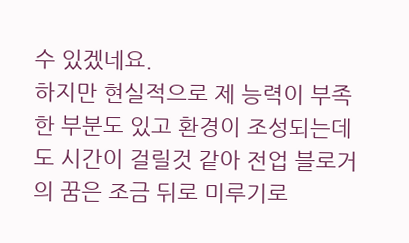수 있겠네요.
하지만 현실적으로 제 능력이 부족한 부분도 있고 환경이 조성되는데도 시간이 걸릴것 같아 전업 블로거의 꿈은 조금 뒤로 미루기로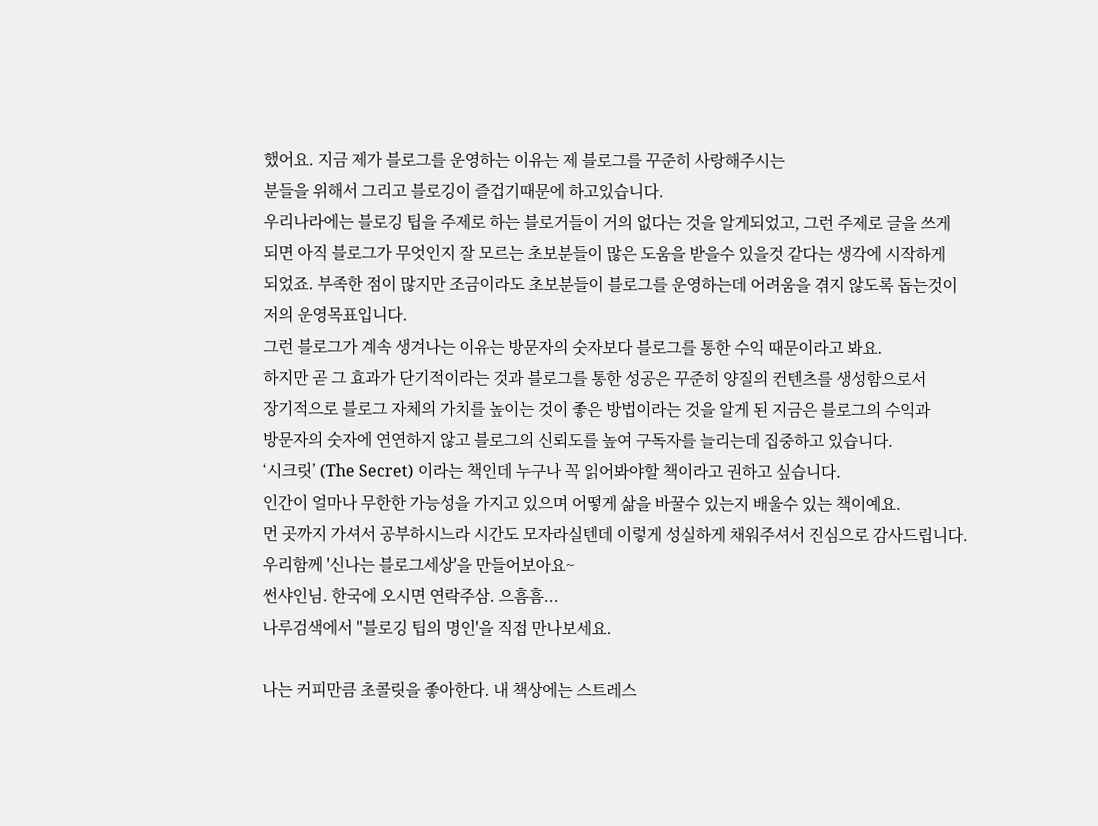했어요. 지금 제가 블로그를 운영하는 이유는 제 블로그를 꾸준히 사랑해주시는
분들을 위해서 그리고 블로깅이 즐겁기때문에 하고있습니다.
우리나라에는 블로깅 팁을 주제로 하는 블로거들이 거의 없다는 것을 알게되었고, 그런 주제로 글을 쓰게
되면 아직 블로그가 무엇인지 잘 모르는 초보분들이 많은 도움을 받을수 있을것 같다는 생각에 시작하게
되었죠. 부족한 점이 많지만 조금이라도 초보분들이 블로그를 운영하는데 어려움을 겪지 않도록 돕는것이
저의 운영목표입니다.
그런 블로그가 계속 생겨나는 이유는 방문자의 숫자보다 블로그를 통한 수익 때문이라고 봐요.
하지만 곧 그 효과가 단기적이라는 것과 블로그를 통한 성공은 꾸준히 양질의 컨텐츠를 생성함으로서
장기적으로 블로그 자체의 가치를 높이는 것이 좋은 방법이라는 것을 알게 된 지금은 블로그의 수익과
방문자의 숫자에 연연하지 않고 블로그의 신뢰도를 높여 구독자를 늘리는데 집중하고 있습니다.
‘시크릿’ (The Secret) 이라는 책인데 누구나 꼭 읽어봐야할 책이라고 권하고 싶습니다.
인간이 얼마나 무한한 가능성을 가지고 있으며 어떻게 삶을 바꿀수 있는지 배울수 있는 책이예요.
먼 곳까지 가셔서 공부하시느라 시간도 모자라실텐데 이렇게 성실하게 채워주셔서 진심으로 감사드립니다.
우리함께 '신나는 블로그세상'을 만들어보아요~
썬샤인님. 한국에 오시면 연락주삼. 으흠흠...
나루검색에서 ''블로깅 팁의 명인'을 직접 만나보세요.

나는 커피만큼 초콜릿을 좋아한다. 내 책상에는 스트레스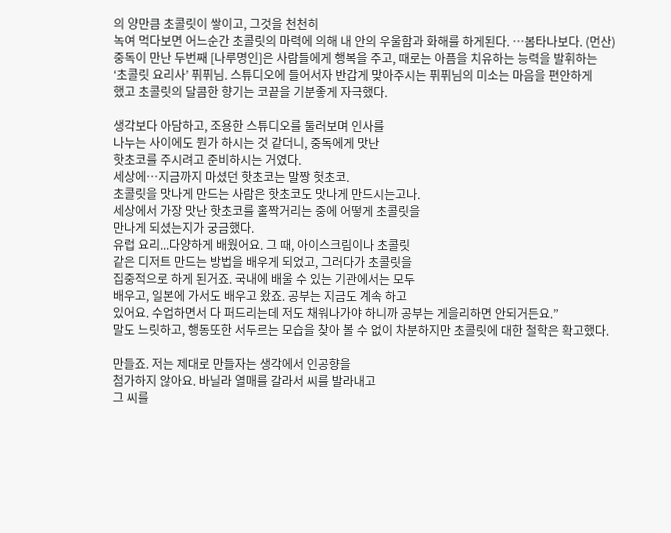의 양만큼 초콜릿이 쌓이고, 그것을 천천히
녹여 먹다보면 어느순간 초콜릿의 마력에 의해 내 안의 우울함과 화해를 하게된다. …봄타나보다. (먼산)
중독이 만난 두번째 [나루명인]은 사람들에게 행복을 주고, 때로는 아픔을 치유하는 능력을 발휘하는
‘초콜릿 요리사’ 퓌퓌님. 스튜디오에 들어서자 반갑게 맞아주시는 퓌퓌님의 미소는 마음을 편안하게
했고 초콜릿의 달콤한 향기는 코끝을 기분좋게 자극했다.

생각보다 아담하고, 조용한 스튜디오를 둘러보며 인사를
나누는 사이에도 뭔가 하시는 것 같더니, 중독에게 맛난
핫초코를 주시려고 준비하시는 거였다.
세상에…지금까지 마셨던 핫초코는 말짱 헛초코.
초콜릿을 맛나게 만드는 사람은 핫초코도 맛나게 만드시는고나.
세상에서 가장 맛난 핫초코를 홀짝거리는 중에 어떻게 초콜릿을
만나게 되셨는지가 궁금했다.
유럽 요리...다양하게 배웠어요. 그 때, 아이스크림이나 초콜릿
같은 디저트 만드는 방법을 배우게 되었고, 그러다가 초콜릿을
집중적으로 하게 된거죠. 국내에 배울 수 있는 기관에서는 모두
배우고, 일본에 가서도 배우고 왔죠. 공부는 지금도 계속 하고
있어요. 수업하면서 다 퍼드리는데 저도 채워나가야 하니까 공부는 게을리하면 안되거든요.”
말도 느릿하고, 행동또한 서두르는 모습을 찾아 볼 수 없이 차분하지만 초콜릿에 대한 철학은 확고했다.

만들죠. 저는 제대로 만들자는 생각에서 인공향을
첨가하지 않아요. 바닐라 열매를 갈라서 씨를 발라내고
그 씨를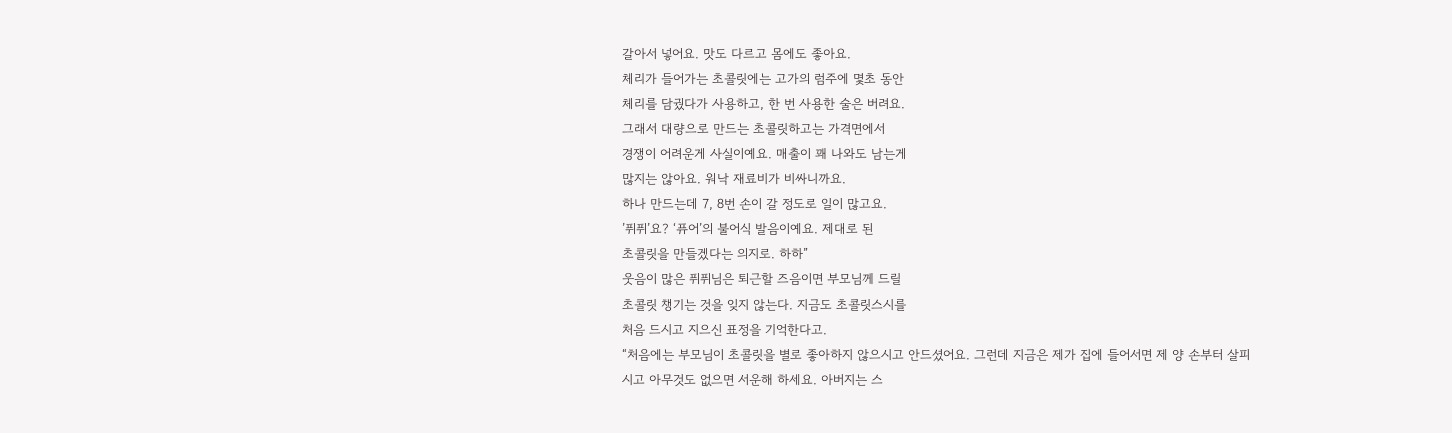갈아서 넣어요. 맛도 다르고 몸에도 좋아요.
체리가 들어가는 초콜릿에는 고가의 럼주에 몇초 동안
체리를 담궜다가 사용하고, 한 번 사용한 술은 버려요.
그래서 대량으로 만드는 초콜릿하고는 가격면에서
경쟁이 어려운게 사실이예요. 매출이 꽤 나와도 남는게
많지는 않아요. 워낙 재료비가 비싸니까요.
하나 만드는데 7, 8번 손이 갈 정도로 일이 많고요.
’퓌퓌’요? ‘퓨어’의 불어식 발음이예요. 제대로 된
초콜릿을 만들겠다는 의지로. 하하”
웃음이 많은 퓌퓌님은 퇴근할 즈음이면 부모님께 드릴
초콜릿 챙기는 것을 잊지 않는다. 지금도 초콜릿스시를
처음 드시고 지으신 표정을 기억한다고.
“처음에는 부모님이 초콜릿을 별로 좋아하지 않으시고 안드셨어요. 그런데 지금은 제가 집에 들어서면 제 양 손부터 살피시고 아무것도 없으면 서운해 하세요. 아버지는 스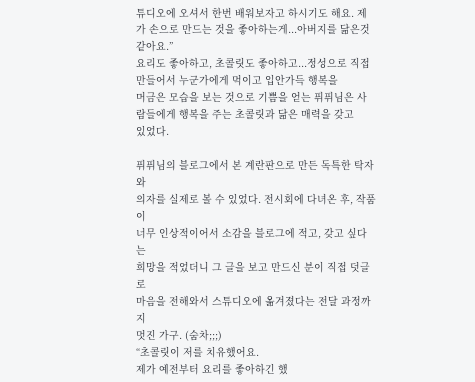튜디오에 오셔서 한번 배워보자고 하시기도 해요. 제가 손으로 만드는 것을 좋아하는게...아버지를 닮은것 같아요.”
요리도 좋아하고, 초콜릿도 좋아하고...정성으로 직접 만들어서 누군가에게 먹이고 입안가득 행복을
머금은 모습을 보는 것으로 기쁨을 얻는 퓌퓌님은 사람들에게 행복을 주는 초콜릿과 닮은 매력을 갖고
있었다.

퓌퓌님의 블로그에서 본 계란판으로 만든 독특한 탁자와
의자를 실제로 볼 수 있었다. 전시회에 다녀온 후, 작품이
너무 인상적이어서 소감을 블로그에 적고, 갖고 싶다는
희망을 적었더니 그 글을 보고 만드신 분이 직접 덧글로
마음을 전해와서 스튜디오에 옮겨졌다는 전달 과정까지
멋진 가구. (숨차;;;)
“초콜릿이 저를 치유했어요.
제가 예전부터 요리를 좋아하긴 했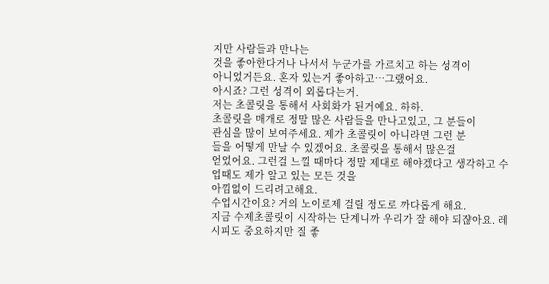지만 사람들과 만나는
것을 좋아한다거나 나서서 누군가를 가르치고 하는 성격이
아니었거든요. 혼자 있는거 좋아하고…그랬어요.
아시죠? 그런 성격이 외롭다는거.
저는 초콜릿을 통해서 사회화가 된거예요. 하하.
초콜릿을 매개로 정말 많은 사람들을 만나고있고, 그 분들이
관심을 많이 보여주세요. 제가 초콜릿이 아니라면 그런 분
들을 어떻게 만날 수 있겠어요. 초콜릿을 통해서 많은걸
얻었어요. 그런걸 느낄 때마다 정말 제대로 해야겠다고 생각하고 수업때도 제가 알고 있는 모든 것을
아낌없이 드리려고해요.
수업시간이요? 거의 노이로제 걸릴 정도로 까다롭게 해요.
지금 수제초콜릿이 시작하는 단계니까 우리가 잘 해야 되쟎아요. 레시피도 중요하지만 질 좋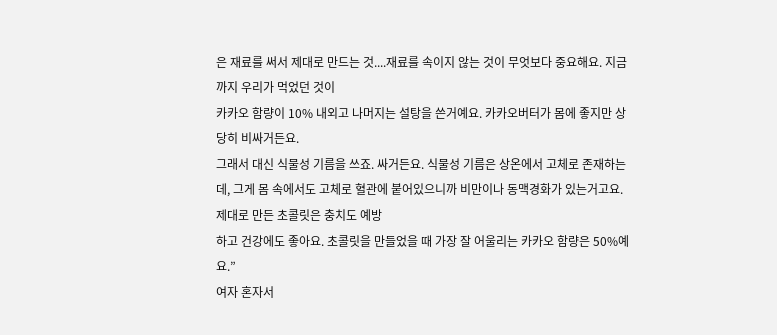은 재료를 써서 제대로 만드는 것....재료를 속이지 않는 것이 무엇보다 중요해요. 지금까지 우리가 먹었던 것이
카카오 함량이 10% 내외고 나머지는 설탕을 쓴거예요. 카카오버터가 몸에 좋지만 상당히 비싸거든요.
그래서 대신 식물성 기름을 쓰죠. 싸거든요. 식물성 기름은 상온에서 고체로 존재하는데, 그게 몸 속에서도 고체로 혈관에 붙어있으니까 비만이나 동맥경화가 있는거고요. 제대로 만든 초콜릿은 충치도 예방
하고 건강에도 좋아요. 초콜릿을 만들었을 때 가장 잘 어울리는 카카오 함량은 50%예요.”
여자 혼자서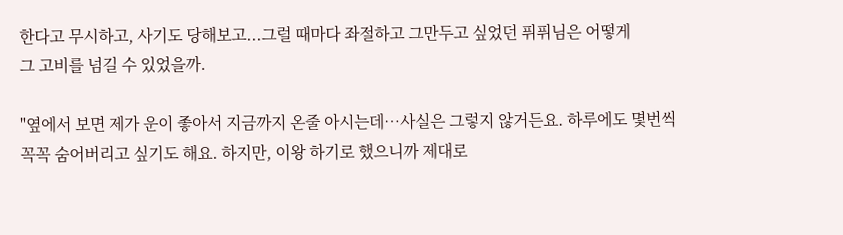한다고 무시하고, 사기도 당해보고...그럴 때마다 좌절하고 그만두고 싶었던 퓌퓌님은 어떻게
그 고비를 넘길 수 있었을까.

"옆에서 보면 제가 운이 좋아서 지금까지 온줄 아시는데…사실은 그렇지 않거든요. 하루에도 몇번씩
꼭꼭 숨어버리고 싶기도 해요. 하지만, 이왕 하기로 했으니까 제대로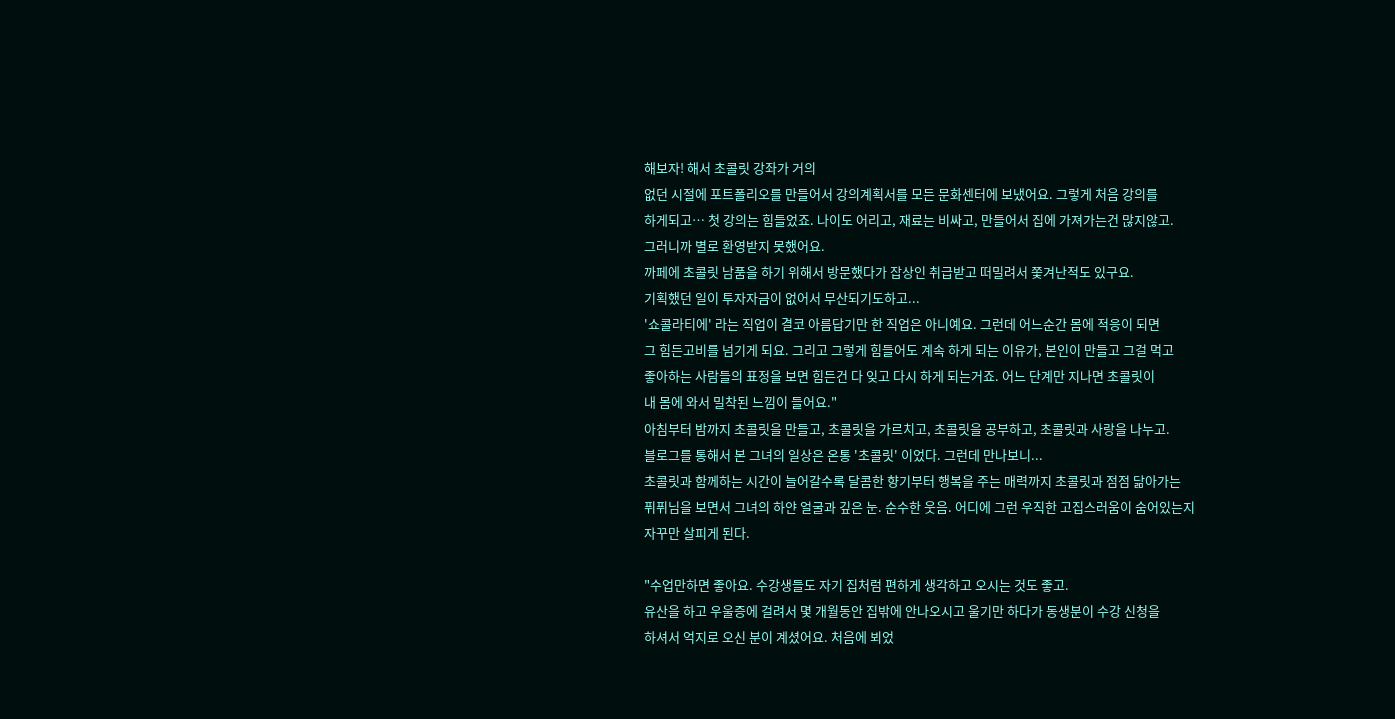해보자! 해서 초콜릿 강좌가 거의
없던 시절에 포트폴리오를 만들어서 강의계획서를 모든 문화센터에 보냈어요. 그렇게 처음 강의를
하게되고… 첫 강의는 힘들었죠. 나이도 어리고, 재료는 비싸고, 만들어서 집에 가져가는건 많지않고.
그러니까 별로 환영받지 못했어요.
까페에 초콜릿 남품을 하기 위해서 방문했다가 잡상인 취급받고 떠밀려서 쫓겨난적도 있구요.
기획했던 일이 투자자금이 없어서 무산되기도하고...
'쇼콜라티에' 라는 직업이 결코 아름답기만 한 직업은 아니예요. 그런데 어느순간 몸에 적응이 되면
그 힘든고비를 넘기게 되요. 그리고 그렇게 힘들어도 계속 하게 되는 이유가, 본인이 만들고 그걸 먹고
좋아하는 사람들의 표정을 보면 힘든건 다 잊고 다시 하게 되는거죠. 어느 단계만 지나면 초콜릿이
내 몸에 와서 밀착된 느낌이 들어요."
아침부터 밤까지 초콜릿을 만들고, 초콜릿을 가르치고, 초콜릿을 공부하고, 초콜릿과 사랑을 나누고.
블로그를 통해서 본 그녀의 일상은 온통 '초콜릿' 이었다. 그런데 만나보니...
초콜릿과 함께하는 시간이 늘어갈수록 달콤한 향기부터 행복을 주는 매력까지 초콜릿과 점점 닮아가는
퓌퓌님을 보면서 그녀의 하얀 얼굴과 깊은 눈. 순수한 웃음. 어디에 그런 우직한 고집스러움이 숨어있는지
자꾸만 살피게 된다.

"수업만하면 좋아요. 수강생들도 자기 집처럼 편하게 생각하고 오시는 것도 좋고.
유산을 하고 우울증에 걸려서 몇 개월동안 집밖에 안나오시고 울기만 하다가 동생분이 수강 신청을
하셔서 억지로 오신 분이 계셨어요. 처음에 뵈었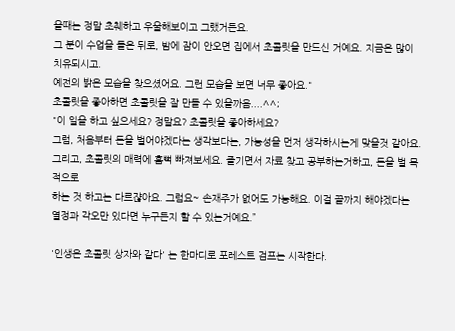을때는 정말 초췌하고 우울해보이고 그랬거든요.
그 분이 수업을 들은 뒤로, 밤에 잠이 안오면 집에서 초콜릿을 만드신 거예요. 지금은 많이 치유되시고.
예전의 밝은 모습을 찾으셨어요. 그런 모습을 보면 너무 좋아요."
초콜릿을 좋아하면 초콜릿을 잘 만들 수 있을까욤....^^;
"이 일을 하고 싶으세요? 정말요? 초콜릿을 좋아하세요?
그럼, 처음부터 돈을 벌어야겠다는 생각보다는, 가능성을 먼저 생각하시는게 맞을것 같아요.
그리고, 초콜릿의 매력에 흠뻑 빠져보세요. 즐기면서 자료 찾고 공부하는거하고, 돈을 벌 목적으로
하는 것 하고는 다르쟎아요. 그럼요~ 손재주가 없어도 가능해요. 이걸 끝까지 해야겠다는 열정과 각오만 있다면 누구든지 할 수 있는거예요.”

'인생은 초콜릿 상자와 같다' 는 한마디로 포레스트 검프는 시작한다.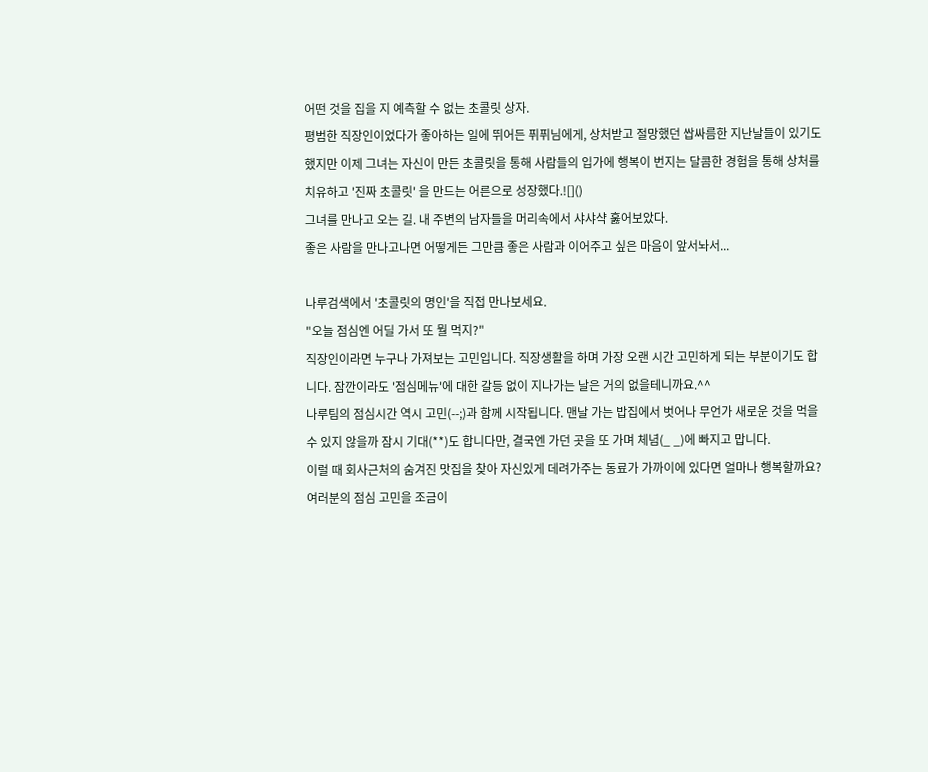어떤 것을 집을 지 예측할 수 없는 초콜릿 상자.
평범한 직장인이었다가 좋아하는 일에 뛰어든 퓌퓌님에게, 상처받고 절망했던 쌉싸름한 지난날들이 있기도
했지만 이제 그녀는 자신이 만든 초콜릿을 통해 사람들의 입가에 행복이 번지는 달콤한 경험을 통해 상처를
치유하고 '진짜 초콜릿' 을 만드는 어른으로 성장했다.![]()
그녀를 만나고 오는 길. 내 주변의 남자들을 머리속에서 샤샤샥 훓어보았다.
좋은 사람을 만나고나면 어떻게든 그만큼 좋은 사람과 이어주고 싶은 마음이 앞서놔서...

나루검색에서 '초콜릿의 명인'을 직접 만나보세요.
"오늘 점심엔 어딜 가서 또 뭘 먹지?"
직장인이라면 누구나 가져보는 고민입니다. 직장생활을 하며 가장 오랜 시간 고민하게 되는 부분이기도 합
니다. 잠깐이라도 '점심메뉴'에 대한 갈등 없이 지나가는 날은 거의 없을테니까요.^^
나루팀의 점심시간 역시 고민(--;)과 함께 시작됩니다. 맨날 가는 밥집에서 벗어나 무언가 새로운 것을 먹을
수 있지 않을까 잠시 기대(**)도 합니다만, 결국엔 가던 곳을 또 가며 체념(_ _)에 빠지고 맙니다.
이럴 때 회사근처의 숨겨진 맛집을 찾아 자신있게 데려가주는 동료가 가까이에 있다면 얼마나 행복할까요?
여러분의 점심 고민을 조금이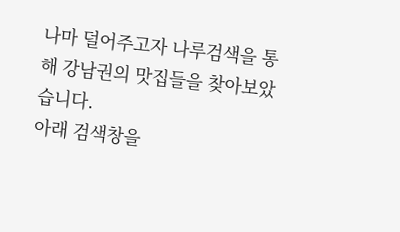나마 덜어주고자 나루검색을 통해 강남권의 맛집들을 찾아보았습니다.
아래 검색창을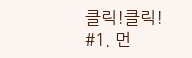클릭!클릭!
#1. 먼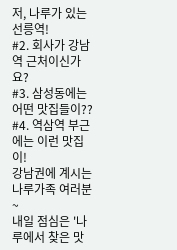저, 나루가 있는 선릉역!
#2. 회사가 강남역 근처이신가요?
#3. 삼성동에는 어떤 맛집들이??
#4. 역삼역 부근에는 이런 맛집이!
강남권에 계시는 나루가족 여러분~
내일 점심은 '나루에서 찾은 맛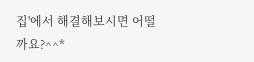집'에서 해결해보시면 어떨까요?^^*